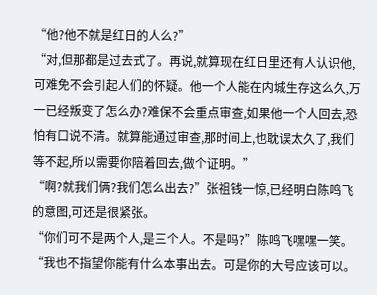“他?他不就是红日的人么?”
“对,但那都是过去式了。再说,就算现在红日里还有人认识他,可难免不会引起人们的怀疑。他一个人能在内城生存这么久,万一已经叛变了怎么办?难保不会重点审查,如果他一个人回去,恐怕有口说不清。就算能通过审查,那时间上,也耽误太久了,我们等不起,所以需要你陪着回去,做个证明。”
“啊?就我们俩?我们怎么出去?”张祖钱一惊,已经明白陈鸣飞的意图,可还是很紧张。
“你们可不是两个人,是三个人。不是吗?”陈鸣飞嘿嘿一笑。
“我也不指望你能有什么本事出去。可是你的大号应该可以。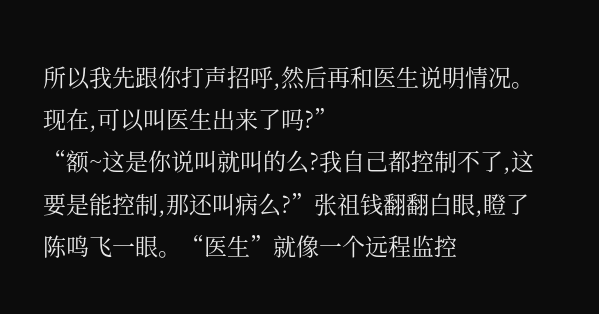所以我先跟你打声招呼,然后再和医生说明情况。现在,可以叫医生出来了吗?”
“额~这是你说叫就叫的么?我自己都控制不了,这要是能控制,那还叫病么?”张祖钱翻翻白眼,瞪了陈鸣飞一眼。“医生”就像一个远程监控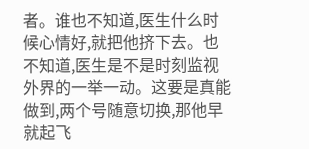者。谁也不知道,医生什么时候心情好,就把他挤下去。也不知道,医生是不是时刻监视外界的一举一动。这要是真能做到,两个号随意切换,那他早就起飞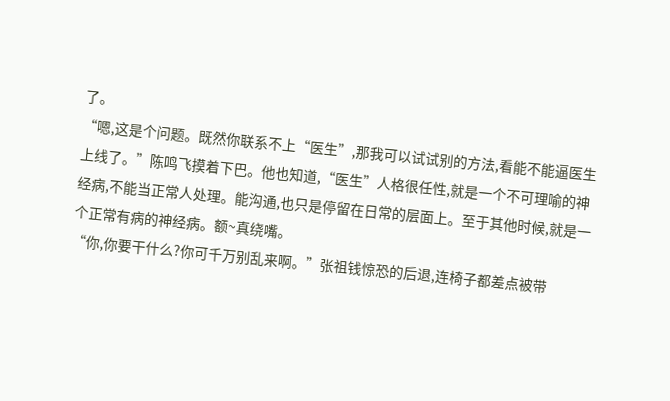了。
“嗯,这是个问题。既然你联系不上“医生”,那我可以试试别的方法,看能不能逼医生上线了。”陈鸣飞摸着下巴。他也知道,“医生”人格很任性,就是一个不可理喻的神经病,不能当正常人处理。能沟通,也只是停留在日常的层面上。至于其他时候,就是一个正常有病的神经病。额~真绕嘴。
“你,你要干什么?你可千万别乱来啊。”张祖钱惊恐的后退,连椅子都差点被带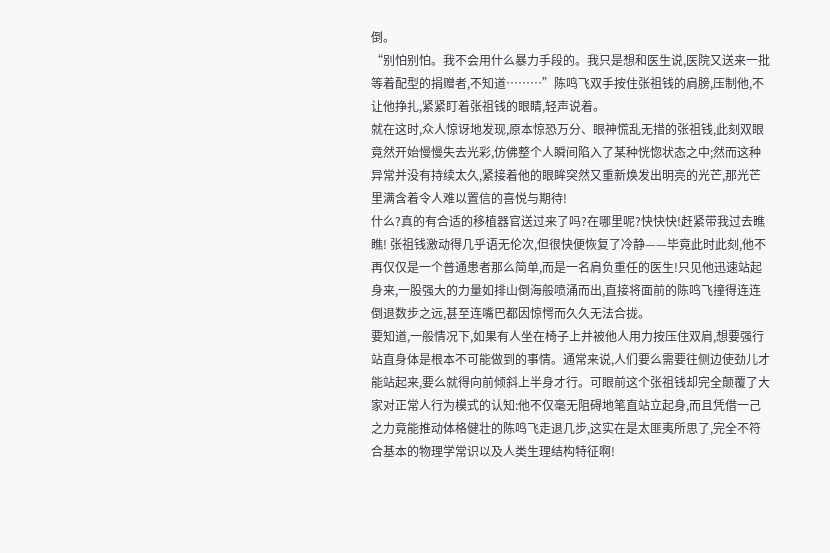倒。
“别怕别怕。我不会用什么暴力手段的。我只是想和医生说,医院又送来一批等着配型的捐赠者,不知道………”陈鸣飞双手按住张祖钱的肩膀,压制他,不让他挣扎,紧紧盯着张祖钱的眼睛,轻声说着。
就在这时,众人惊讶地发现,原本惊恐万分、眼神慌乱无措的张祖钱,此刻双眼竟然开始慢慢失去光彩,仿佛整个人瞬间陷入了某种恍惚状态之中;然而这种异常并没有持续太久,紧接着他的眼眸突然又重新焕发出明亮的光芒,那光芒里满含着令人难以置信的喜悦与期待!
什么?真的有合适的移植器官送过来了吗?在哪里呢?快快快!赶紧带我过去瞧瞧! 张祖钱激动得几乎语无伦次,但很快便恢复了冷静——毕竟此时此刻,他不再仅仅是一个普通患者那么简单,而是一名肩负重任的医生!只见他迅速站起身来,一股强大的力量如排山倒海般喷涌而出,直接将面前的陈鸣飞撞得连连倒退数步之远,甚至连嘴巴都因惊愕而久久无法合拢。
要知道,一般情况下,如果有人坐在椅子上并被他人用力按压住双肩,想要强行站直身体是根本不可能做到的事情。通常来说,人们要么需要往侧边使劲儿才能站起来,要么就得向前倾斜上半身才行。可眼前这个张祖钱却完全颠覆了大家对正常人行为模式的认知:他不仅毫无阻碍地笔直站立起身,而且凭借一己之力竟能推动体格健壮的陈鸣飞走退几步,这实在是太匪夷所思了,完全不符合基本的物理学常识以及人类生理结构特征啊!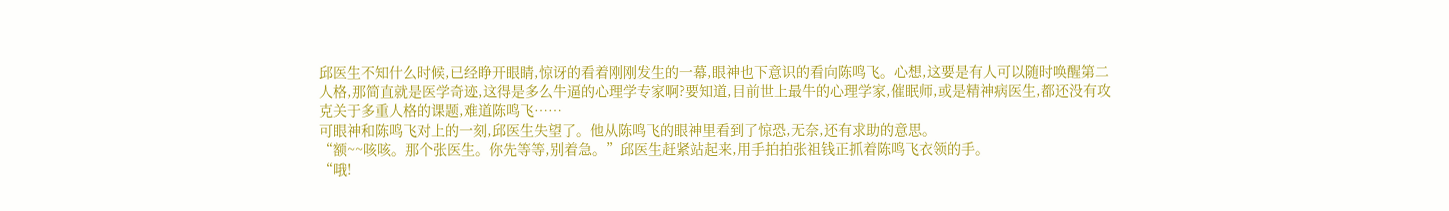邱医生不知什么时候,已经睁开眼睛,惊讶的看着刚刚发生的一幕,眼神也下意识的看向陈鸣飞。心想,这要是有人可以随时唤醒第二人格,那简直就是医学奇迹,这得是多么牛逼的心理学专家啊?要知道,目前世上最牛的心理学家,催眠师,或是精神病医生,都还没有攻克关于多重人格的课题,难道陈鸣飞……
可眼神和陈鸣飞对上的一刻,邱医生失望了。他从陈鸣飞的眼神里看到了惊恐,无奈,还有求助的意思。
“额~~咳咳。那个张医生。你先等等,别着急。”邱医生赶紧站起来,用手拍拍张祖钱正抓着陈鸣飞衣领的手。
“哦!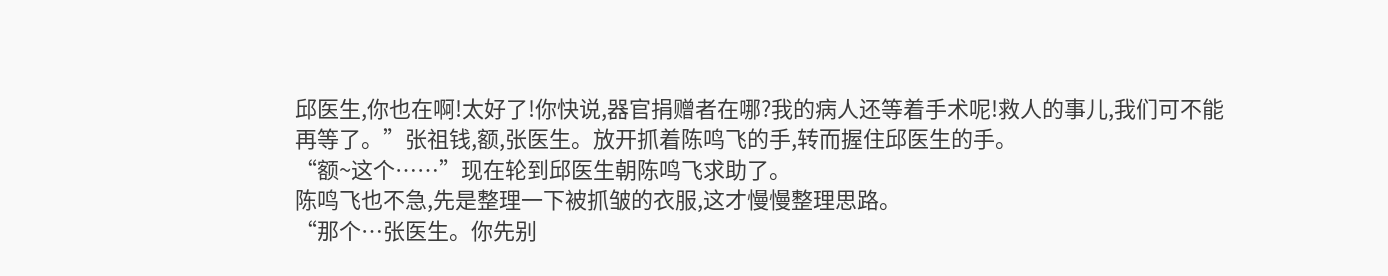邱医生,你也在啊!太好了!你快说,器官捐赠者在哪?我的病人还等着手术呢!救人的事儿,我们可不能再等了。”张祖钱,额,张医生。放开抓着陈鸣飞的手,转而握住邱医生的手。
“额~这个……”现在轮到邱医生朝陈鸣飞求助了。
陈鸣飞也不急,先是整理一下被抓皱的衣服,这才慢慢整理思路。
“那个…张医生。你先别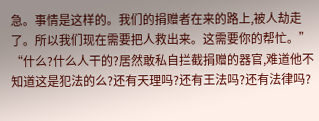急。事情是这样的。我们的捐赠者在来的路上,被人劫走了。所以我们现在需要把人救出来。这需要你的帮忙。”
“什么?什么人干的?居然敢私自拦截捐赠的器官,难道他不知道这是犯法的么?还有天理吗?还有王法吗?还有法律吗?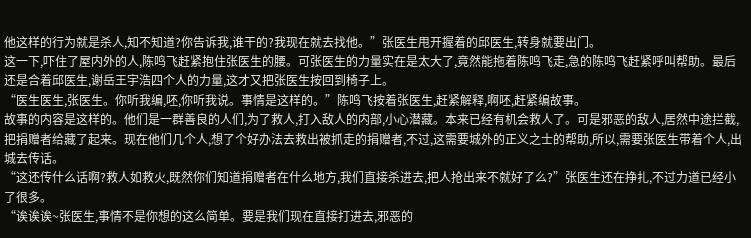他这样的行为就是杀人,知不知道?你告诉我,谁干的?我现在就去找他。”张医生甩开握着的邱医生,转身就要出门。
这一下,吓住了屋内外的人,陈鸣飞赶紧抱住张医生的腰。可张医生的力量实在是太大了,竟然能拖着陈鸣飞走,急的陈鸣飞赶紧呼叫帮助。最后还是合着邱医生,谢岳王宇浩四个人的力量,这才又把张医生按回到椅子上。
“医生医生,张医生。你听我编,呸,你听我说。事情是这样的。”陈鸣飞按着张医生,赶紧解释,啊呸,赶紧编故事。
故事的内容是这样的。他们是一群善良的人们,为了救人,打入敌人的内部,小心潜藏。本来已经有机会救人了。可是邪恶的敌人,居然中途拦截,把捐赠者给藏了起来。现在他们几个人,想了个好办法去救出被抓走的捐赠者,不过,这需要城外的正义之士的帮助,所以,需要张医生带着个人,出城去传话。
“这还传什么话啊?救人如救火,既然你们知道捐赠者在什么地方,我们直接杀进去,把人抢出来不就好了么?”张医生还在挣扎,不过力道已经小了很多。
“诶诶诶~张医生,事情不是你想的这么简单。要是我们现在直接打进去,邪恶的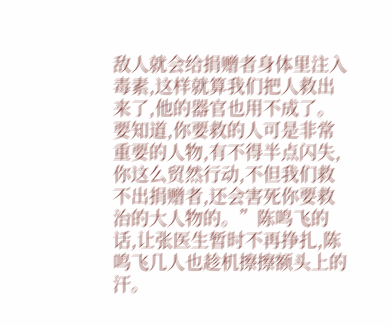敌人就会给捐赠者身体里注入毒素,这样就算我们把人救出来了,他的器官也用不成了。要知道,你要救的人可是非常重要的人物,有不得半点闪失,你这么贸然行动,不但我们救不出捐赠者,还会害死你要救治的大人物的。”陈鸣飞的话,让张医生暂时不再挣扎,陈鸣飞几人也趁机擦擦额头上的汗。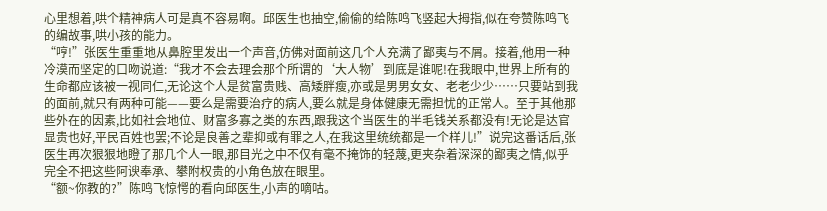心里想着,哄个精神病人可是真不容易啊。邱医生也抽空,偷偷的给陈鸣飞竖起大拇指,似在夸赞陈鸣飞的编故事,哄小孩的能力。
“哼!”张医生重重地从鼻腔里发出一个声音,仿佛对面前这几个人充满了鄙夷与不屑。接着,他用一种冷漠而坚定的口吻说道:“我才不会去理会那个所谓的‘大人物’到底是谁呢!在我眼中,世界上所有的生命都应该被一视同仁,无论这个人是贫富贵贱、高矮胖瘦,亦或是男男女女、老老少少……只要站到我的面前,就只有两种可能——要么是需要治疗的病人,要么就是身体健康无需担忧的正常人。至于其他那些外在的因素,比如社会地位、财富多寡之类的东西,跟我这个当医生的半毛钱关系都没有!无论是达官显贵也好,平民百姓也罢;不论是良善之辈抑或有罪之人,在我这里统统都是一个样儿!”说完这番话后,张医生再次狠狠地瞪了那几个人一眼,那目光之中不仅有毫不掩饰的轻蔑,更夹杂着深深的鄙夷之情,似乎完全不把这些阿谀奉承、攀附权贵的小角色放在眼里。
“额~你教的?”陈鸣飞惊愕的看向邱医生,小声的嘀咕。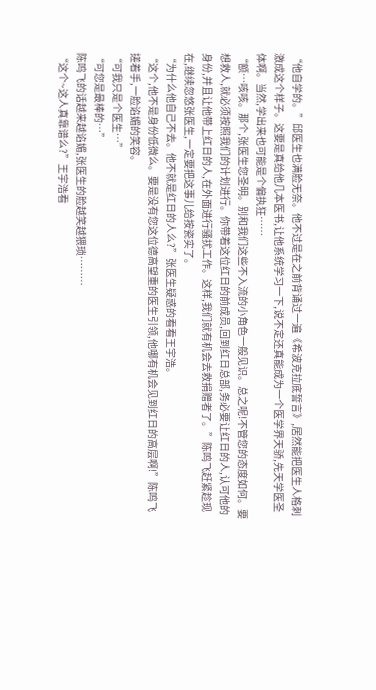“他自学的。”邱医生也满脸无奈。他不过是在之前背诵过一遍《希波克拉底誓言》,居然能把医生人格刺激成这个样子。这要是真给他几本医书,让他系统学习一下,说不定还真能成为一个医学界天骄,先天学医圣体啊。当然,学出来也可能是个偏执狂……
“额…咳咳。那个,张医生您圣明。别和我们这些不入流的小角色一般见识。总之呢!不管您的态度如何。要想救人,就必须按照我们的计划进行。你带着这位红日的前成员,回到红日总部,务必要让红日的人,认可他的身份,并且让他带上红日的人,在外面进行骚扰工作。这样,我们就有机会去救捐赠者了。”陈鸣飞赶紧趁现在,继续忽悠张医生,一定要把这事儿给按瓷实了。
“为什么他自己不去。他不就是红日的人么?”张医生疑惑的看看王宇浩。
“这个,他不是身份低微么。要是没有您这位德高望重的医生引领,他哪有机会见到红日的高层啊!”陈鸣飞搓着手,一脸谄媚的笑容。
“可我只是个医生…”
“可您是最棒的…”
陈鸣飞的话越来越谄媚,张医生的脸越笑越猥琐………
“这个~这人真靠谱么?”王宇浩看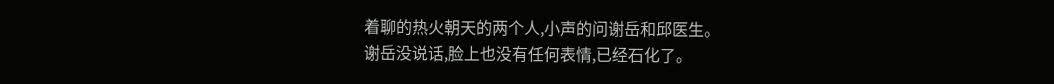着聊的热火朝天的两个人,小声的问谢岳和邱医生。
谢岳没说话,脸上也没有任何表情,已经石化了。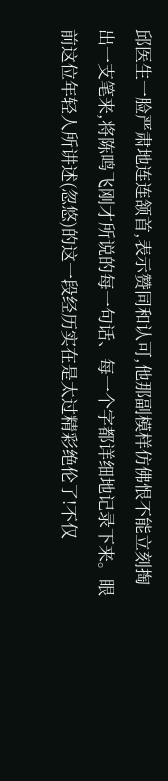邱医生一脸严肃地连连颔首,表示赞同和认可,他那副模样仿佛恨不能立刻掏出一支笔来,将陈鸣飞刚才所说的每一句话、每一个字都详细地记录下来。眼前这位年轻人所讲述(忽悠)的这一段经历实在是太过精彩绝伦了!不仅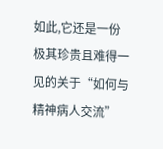如此,它还是一份极其珍贵且难得一见的关于“如何与精神病人交流”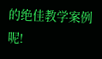的绝佳教学案例呢!